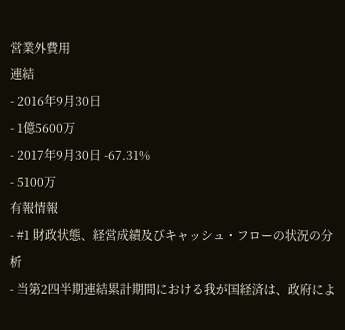営業外費用
連結
- 2016年9月30日
- 1億5600万
- 2017年9月30日 -67.31%
- 5100万
有報情報
- #1 財政状態、経営成績及びキャッシュ・フローの状況の分析
- 当第2四半期連結累計期間における我が国経済は、政府によ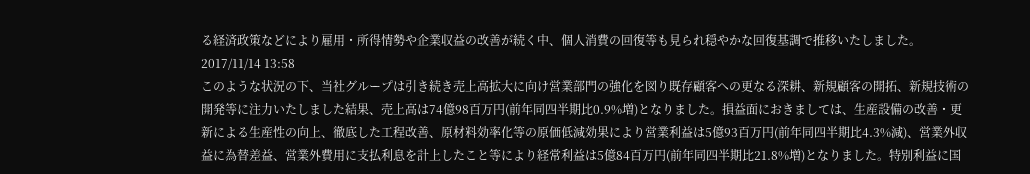る経済政策などにより雇用・所得情勢や企業収益の改善が続く中、個人消費の回復等も見られ穏やかな回復基調で推移いたしました。2017/11/14 13:58
このような状況の下、当社グループは引き続き売上高拡大に向け営業部門の強化を図り既存顧客への更なる深耕、新規顧客の開拓、新規技術の開発等に注力いたしました結果、売上高は74億98百万円(前年同四半期比0.9%増)となりました。損益面におきましては、生産設備の改善・更新による生産性の向上、徹底した工程改善、原材料効率化等の原価低減効果により営業利益は5億93百万円(前年同四半期比4.3%減)、営業外収益に為替差益、営業外費用に支払利息を計上したこと等により経常利益は5億84百万円(前年同四半期比21.8%増)となりました。特別利益に国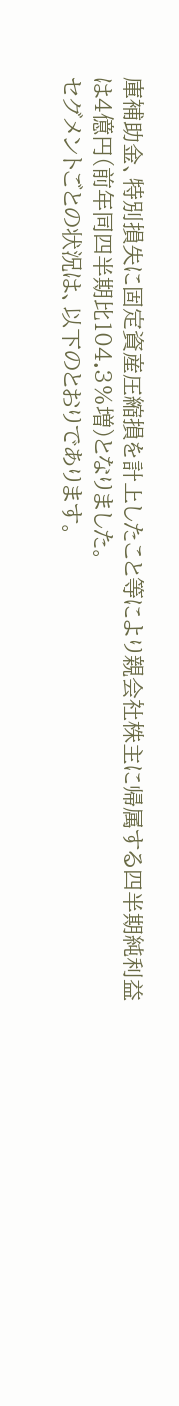庫補助金、特別損失に固定資産圧縮損を計上したこと等により親会社株主に帰属する四半期純利益は4億円(前年同四半期比104.3%増)となりました。
セグメントごとの状況は、以下のとおりであります。